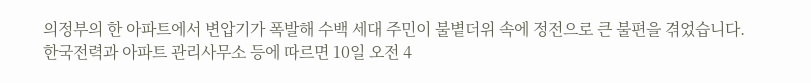의정부의 한 아파트에서 변압기가 폭발해 수백 세대 주민이 불볕더위 속에 정전으로 큰 불편을 겪었습니다.
한국전력과 아파트 관리사무소 등에 따르면 10일 오전 4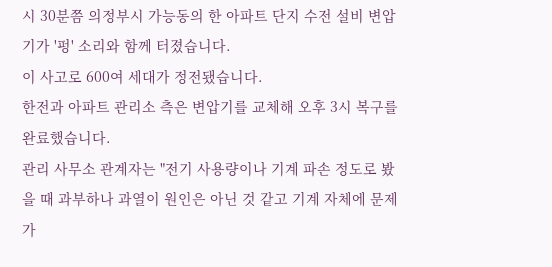시 30분쯤 의정부시 가능동의 한 아파트 단지 수전 설비 변압기가 '펑' 소리와 함께 터졌습니다.
이 사고로 600여 세대가 정전됐습니다.
한전과 아파트 관리소 측은 변압기를 교체해 오후 3시 복구를 완료했습니다.
관리 사무소 관계자는 "전기 사용량이나 기계 파손 정도로 봤을 때 과부하나 과열이 원인은 아닌 것 같고 기계 자체에 문제가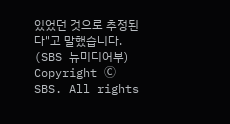있었던 것으로 추정된다"고 말했습니다.
(SBS 뉴미디어부)
Copyright Ⓒ SBS. All rights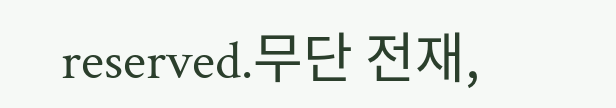reserved.무단 전재,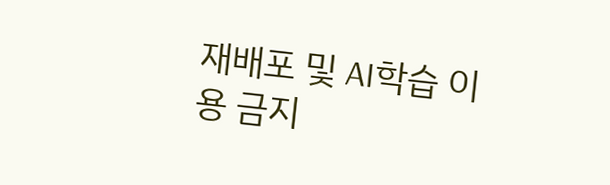재배포 및 AI학습 이용 금지